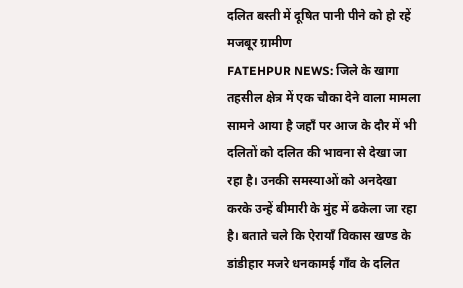दलित बस्ती में दूषित पानी पीने को हो रहें मजबूर ग्रामीण
FATEHPUR NEWS: जिले के खागा तहसील क्षेत्र में एक चौका देने वाला मामला सामने आया है जहाँ पर आज के दौर में भी दलितों को दलित की भावना से देखा जा रहा है। उनकी समस्याओं को अनदेखा करके उन्हें बीमारी के मुंह में ढकेला जा रहा है। बताते चले कि ऐरायाँ विकास खण्ड के डांडीहार मजरे धनकामई गाँव के दलित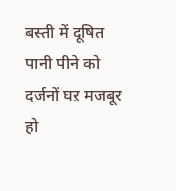बस्ती में दूषित पानी पीने को दर्जनों घऱ मजबूर हो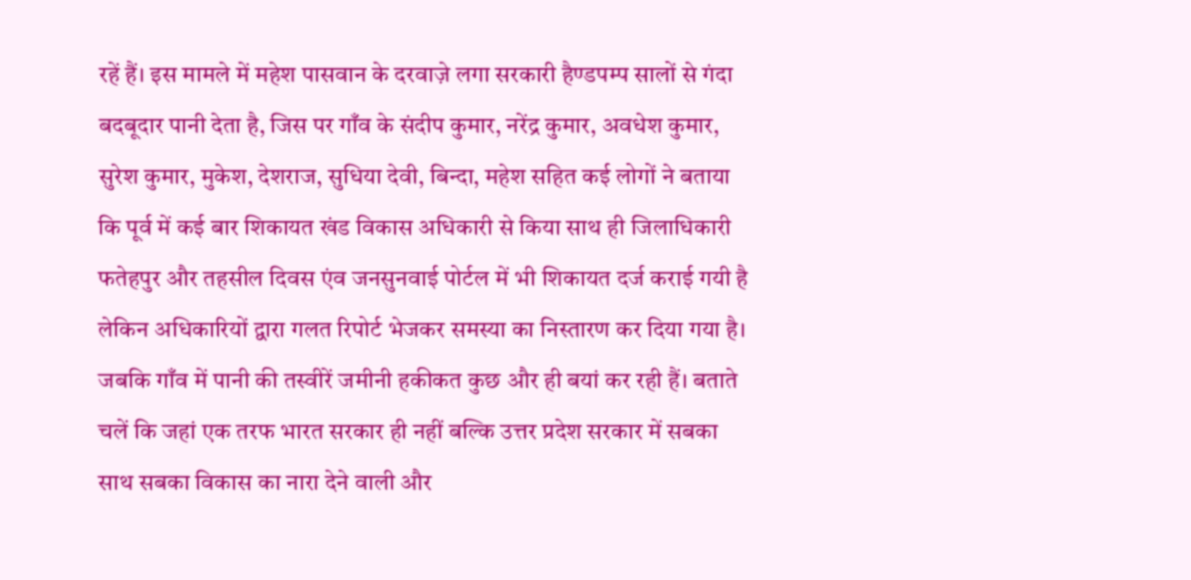रहें हैं। इस मामले में महेश पासवान के दरवाज़े लगा सरकारी हैण्डपम्प सालों से गंदा बदबूदार पानी देता है, जिस पर गाँव के संदीप कुमार, नरेंद्र कुमार, अवधेश कुमार, सुरेश कुमार, मुकेश, देशराज, सुधिया देवी, बिन्दा, महेश सहित कई लोगों ने बताया कि पूर्व में कई बार शिकायत खंड विकास अधिकारी से किया साथ ही जिलाधिकारी फतेहपुर और तहसील दिवस एंव जनसुनवाई पोर्टल में भी शिकायत दर्ज कराई गयी है लेकिन अधिकारियों द्वारा गलत रिपोर्ट भेजकर समस्या का निस्तारण कर दिया गया है। जबकि गाँव में पानी की तस्वीरें जमीनी हकीकत कुछ और ही बयां कर रही हैं। बताते चलें कि जहां एक तरफ भारत सरकार ही नहीं बल्कि उत्तर प्रदेश सरकार में सबका साथ सबका विकास का नारा देने वाली और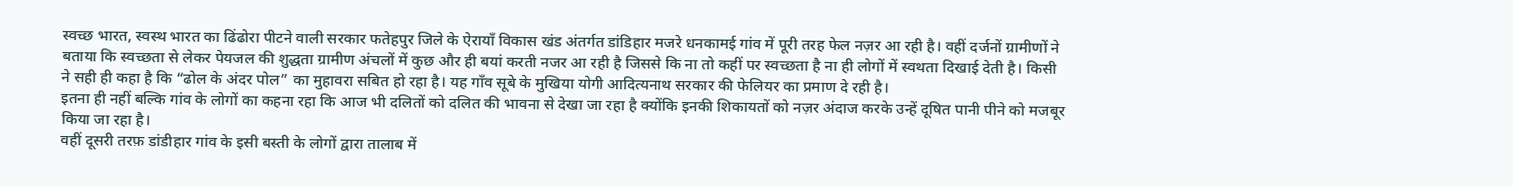स्वच्छ भारत, स्वस्थ भारत का ढिंढोरा पीटने वाली सरकार फतेहपुर जिले के ऐरायाँ विकास खंड अंतर्गत डांडिहार मजरे धनकामई गांव में पूरी तरह फेल नज़र आ रही है। वहीं दर्जनों ग्रामीणों ने बताया कि स्वच्छता से लेकर पेयजल की शुद्धता ग्रामीण अंचलों में कुछ और ही बयां करती नजर आ रही है जिससे कि ना तो कहीं पर स्वच्छता है ना ही लोगों में स्वथता दिखाई देती है। किसी ने सही ही कहा है कि “ढोल के अंदर पोल” का मुहावरा सबित हो रहा है। यह गाँव सूबे के मुखिया योगी आदित्यनाथ सरकार की फेलियर का प्रमाण दे रही है।
इतना ही नहीं बल्कि गांव के लोगों का कहना रहा कि आज भी दलितों को दलित की भावना से देखा जा रहा है क्योंकि इनकी शिकायतों को नज़र अंदाज करके उन्हें दूषित पानी पीने को मजबूर किया जा रहा है।
वहीं दूसरी तरफ़ डांडीहार गांव के इसी बस्ती के लोगों द्वारा तालाब में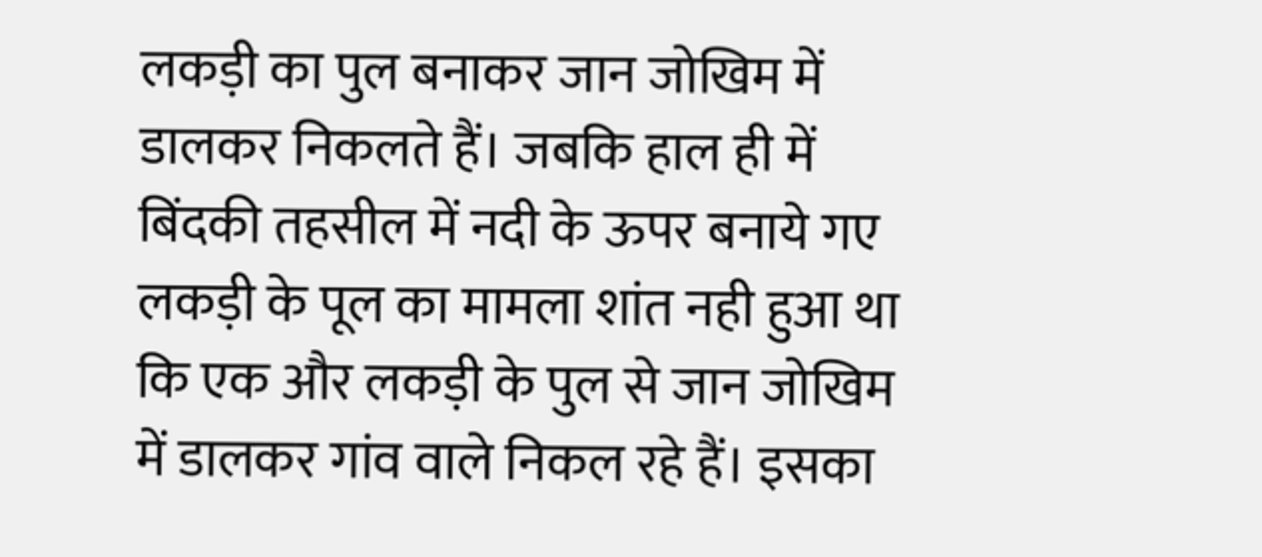लकड़ी का पुल बनाकर जान जोखिम में डालकर निकलते हैं। जबकि हाल ही में बिंदकी तहसील में नदी के ऊपर बनाये गए लकड़ी के पूल का मामला शांत नही हुआ था कि एक और लकड़ी के पुल से जान जोखिम में डालकर गांव वाले निकल रहे हैं। इसका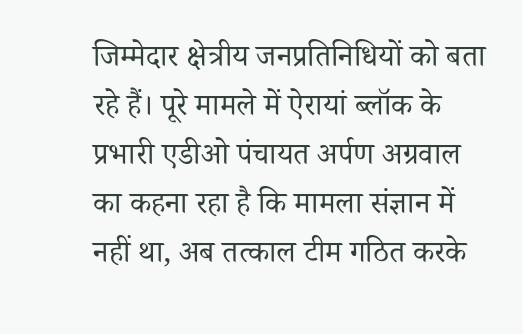जिम्मेदार क्षेत्रीय जनप्रतिनिधियों को बता रहे हैं। पूरे मामले में ऐरायां ब्लॉक के प्रभारी एडीओ पंचायत अर्पण अग्रवाल का कहना रहा है कि मामला संज्ञान में नहीं था, अब तत्काल टीम गठित करके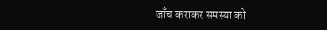जाँच कराकर समस्या को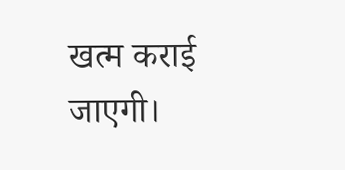खत्म कराई जाएगी।